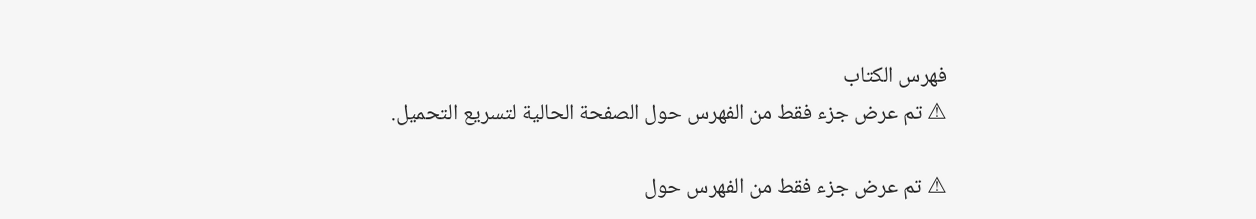فهرس الكتاب
⚠ تم عرض جزء فقط من الفهرس حول الصفحة الحالية لتسريع التحميل.

⚠ تم عرض جزء فقط من الفهرس حول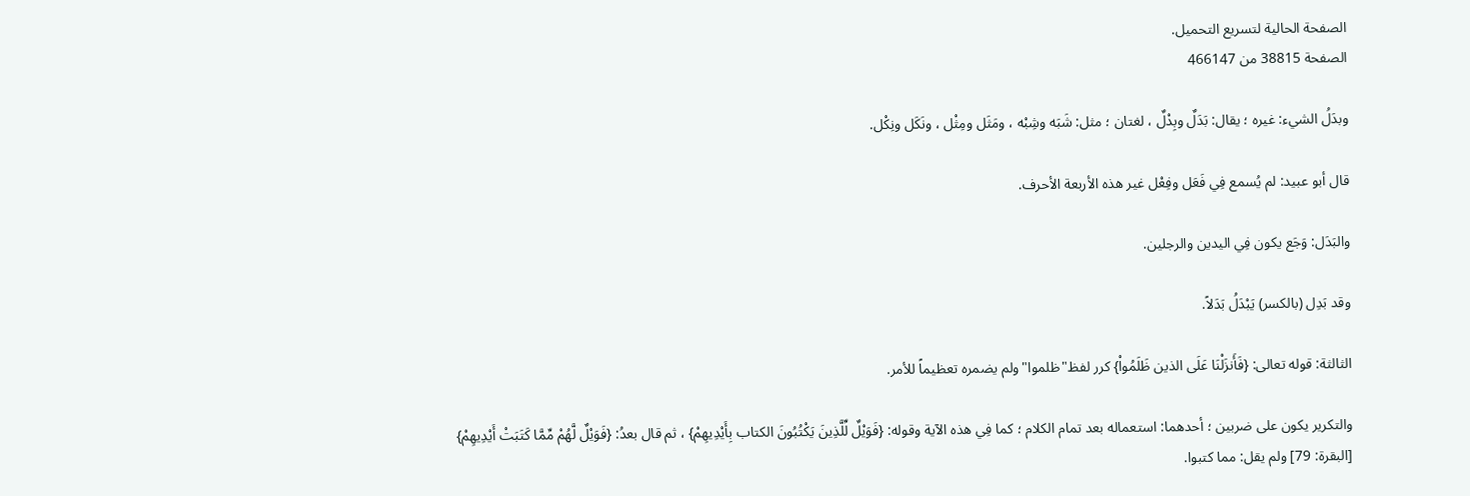الصفحة الحالية لتسريع التحميل.
الصفحة 38815 من 466147

وبدَلُ الشيء: غيره ؛ يقال: بَدَلٌ وبِدْلٌ ، لغتان ؛ مثل: شَبَه وشِبْه ، ومَثَل ومِثْل ، ونَكَل ونِكْل.

قال أبو عبيد: لم يُسمع فِي فَعَل وفِعْل غير هذه الأربعة الأحرف.

والبَدَل: وَجَع يكون فِي اليدين والرجلين.

وقد بَدِل (بالكسر) يَبْدَلُ بَدَلاً.

الثالثة: قوله تعالى: {فَأَنزَلْنَا عَلَى الذين ظَلَمُواْ} كرر لفظ"ظلموا"ولم يضمره تعظيماً للأمر.

والتكرير يكون على ضربين ؛ أحدهما: استعماله بعد تمام الكلام ؛ كما فِي هذه الآية وقوله: {فَوَيْلٌ لِّلَّذِينَ يَكْتُبُونَ الكتاب بِأَيْدِيهِمْ} ، ثم قال بعدُ: {فَوَيْلٌ لَّهُمْ مِّمَّا كَتَبَتْ أَيْدِيهِمْ} [البقرة: 79] ولم يقل: مما كتبوا.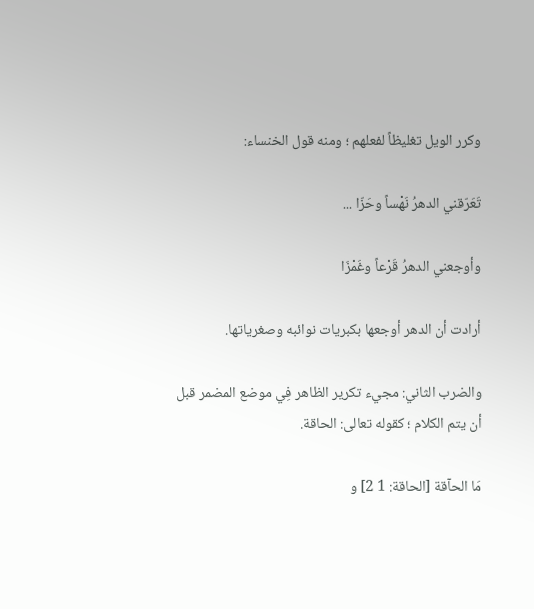وكرر الويل تغليظاً لفعلهم ؛ ومنه قول الخنساء:

تَعَرّقني الدهرُ نَهْساً وحَزّا ...

وأوجعني الدهرُ قَرْعاً وغَمْزَا

أرادت أن الدهر أوجعها بكبريات نوائبه وصغرياتها.

والضرب الثاني: مجيء تكرير الظاهر فِي موضع المضمر قبل أن يتم الكلام ؛ كقوله تعالى: الحاقة.

مَا الحآقة [الحاقة: 1 2] و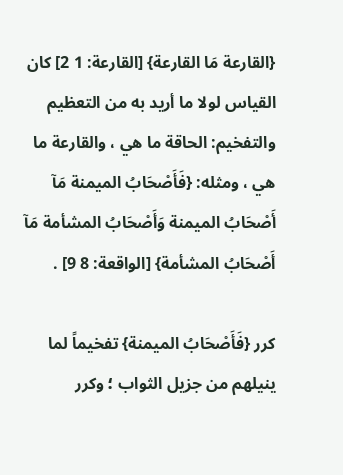{القارعة مَا القارعة} [القارعة: 1 2] كان القياس لولا ما أريد به من التعظيم والتفخيم: الحاقة ما هي ، والقارعة ما هي ، ومثله: {فَأَصْحَابُ الميمنة مَآ أَصْحَابُ الميمنة وَأَصْحَابُ المشأمة مَآ أَصْحَابُ المشأمة} [الواقعة: 8 9] .

كرر {فَأَصْحَابُ الميمنة} تفخيماً لما ينيلهم من جزيل الثواب ؛ وكرر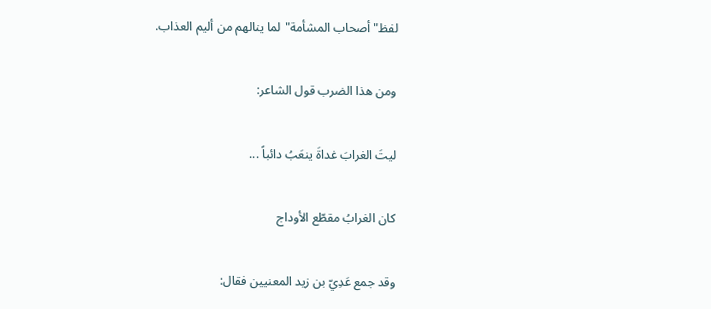لفظ"أصحاب المشأمة"لما ينالهم من أليم العذاب.

ومن هذا الضرب قول الشاعر:

ليتَ الغرابَ غداةَ ينعَبُ دائباً ...

كان الغرابُ مقطّع الأوداج

وقد جمع عَدِيّ بن زيد المعنيين فقال: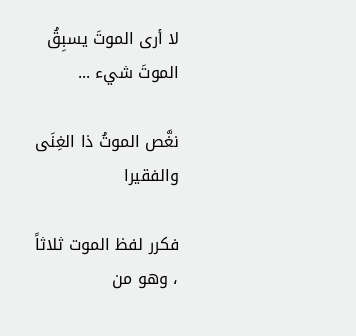لا أرى الموتَ يسبِقُ الموتَ شيء ...

نغَّص الموتُ ذا الغِنَى والفقيرا

فكرر لفظ الموت ثلاثاً ، وهو من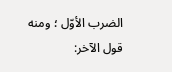الضرب الأوّل ؛ ومنه قول الآخر: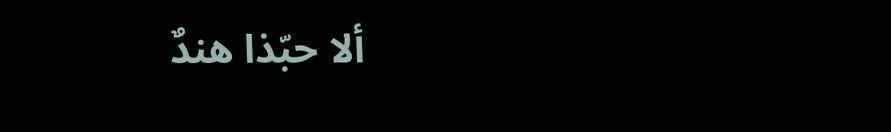ألا حبّذا هندٌ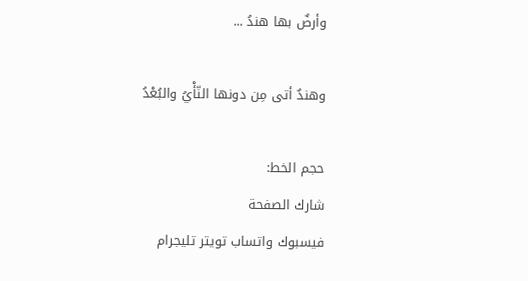وأرضٌ بها هندُ ...

وهندٌ أتى مِن دونها النّأْيُ والبُعْدُ

حجم الخط:
شارك الصفحة
فيسبوك واتساب تويتر تليجرام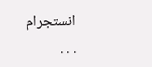انستجرام
. . .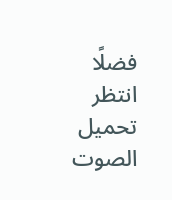فضلًا انتظر تحميل الصوت